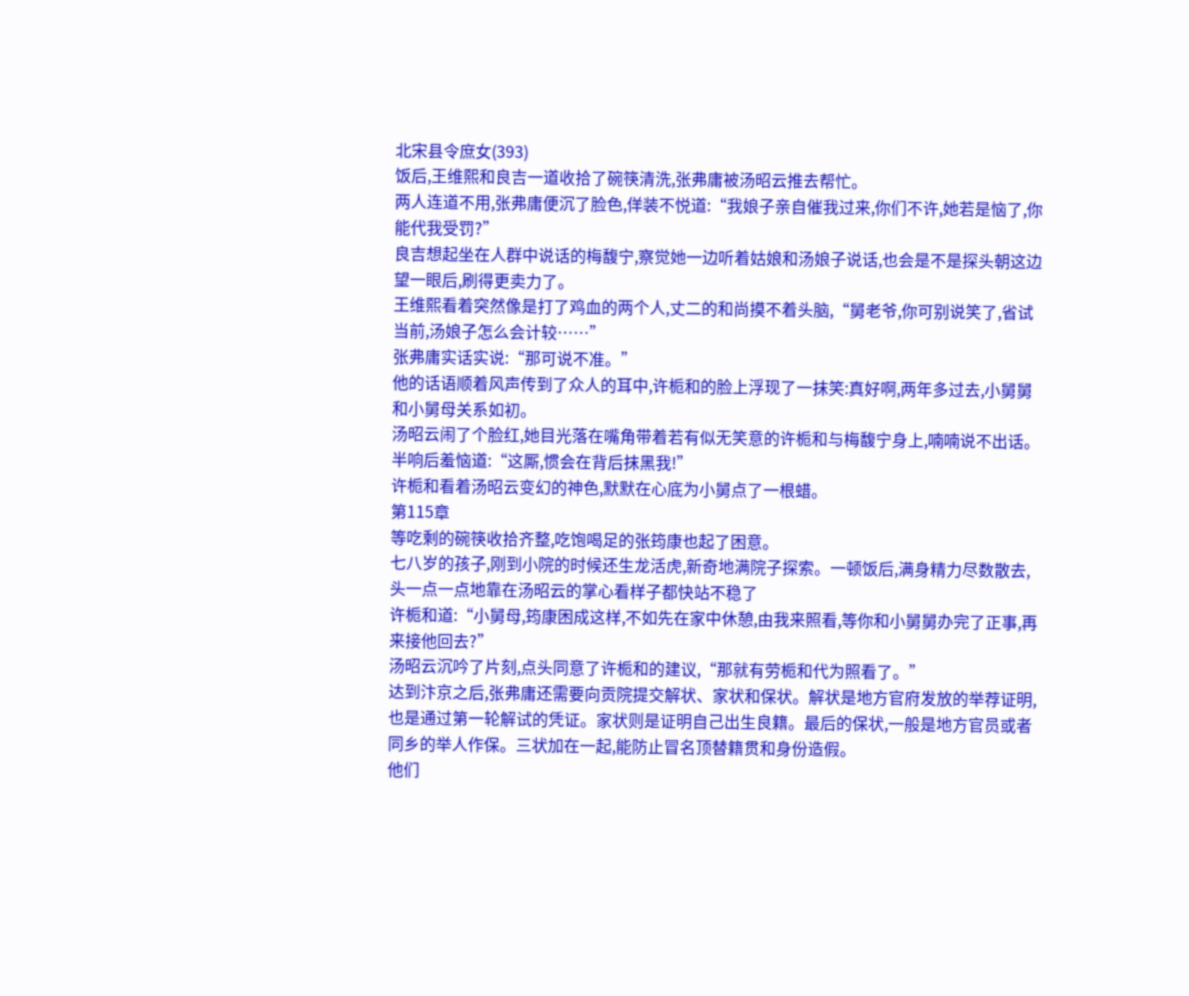北宋县令庶女(393)
饭后,王维熙和良吉一道收拾了碗筷清洗,张弗庸被汤昭云推去帮忙。
两人连道不用,张弗庸便沉了脸色,佯装不悦道:“我娘子亲自催我过来,你们不许,她若是恼了,你能代我受罚?”
良吉想起坐在人群中说话的梅馥宁,察觉她一边听着姑娘和汤娘子说话,也会是不是探头朝这边望一眼后,刷得更卖力了。
王维熙看着突然像是打了鸡血的两个人,丈二的和尚摸不着头脑,“舅老爷,你可别说笑了,省试当前,汤娘子怎么会计较……”
张弗庸实话实说:“那可说不准。”
他的话语顺着风声传到了众人的耳中,许栀和的脸上浮现了一抹笑:真好啊,两年多过去,小舅舅和小舅母关系如初。
汤昭云闹了个脸红,她目光落在嘴角带着若有似无笑意的许栀和与梅馥宁身上,喃喃说不出话。半响后羞恼道:“这厮,惯会在背后抹黑我!”
许栀和看着汤昭云变幻的神色,默默在心底为小舅点了一根蜡。
第115章
等吃剩的碗筷收拾齐整,吃饱喝足的张筠康也起了困意。
七八岁的孩子,刚到小院的时候还生龙活虎,新奇地满院子探索。一顿饭后,满身精力尽数散去,头一点一点地靠在汤昭云的掌心看样子都快站不稳了
许栀和道:“小舅母,筠康困成这样,不如先在家中休憩,由我来照看,等你和小舅舅办完了正事,再来接他回去?”
汤昭云沉吟了片刻,点头同意了许栀和的建议,“那就有劳栀和代为照看了。”
达到汴京之后,张弗庸还需要向贡院提交解状、家状和保状。解状是地方官府发放的举荐证明,也是通过第一轮解试的凭证。家状则是证明自己出生良籍。最后的保状,一般是地方官员或者同乡的举人作保。三状加在一起,能防止冒名顶替籍贯和身份造假。
他们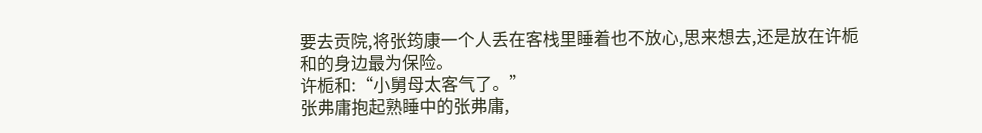要去贡院,将张筠康一个人丢在客栈里睡着也不放心,思来想去,还是放在许栀和的身边最为保险。
许栀和:“小舅母太客气了。”
张弗庸抱起熟睡中的张弗庸,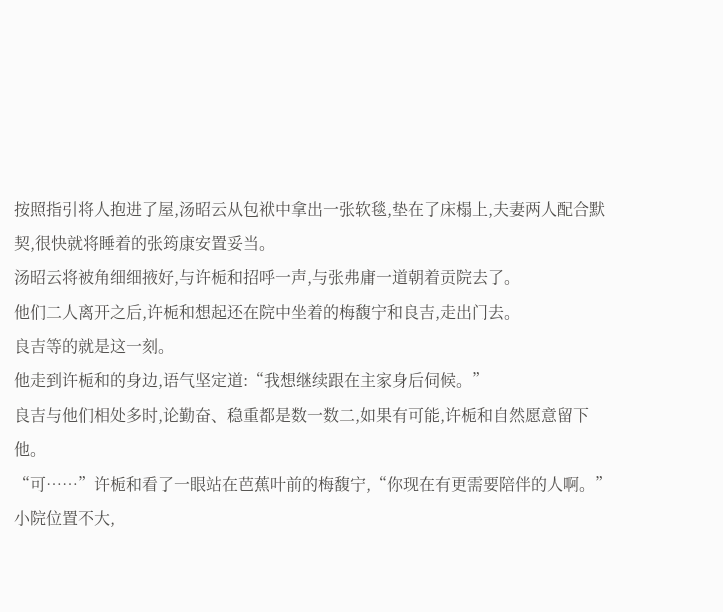按照指引将人抱进了屋,汤昭云从包袱中拿出一张软毯,垫在了床榻上,夫妻两人配合默契,很快就将睡着的张筠康安置妥当。
汤昭云将被角细细掖好,与许栀和招呼一声,与张弗庸一道朝着贡院去了。
他们二人离开之后,许栀和想起还在院中坐着的梅馥宁和良吉,走出门去。
良吉等的就是这一刻。
他走到许栀和的身边,语气坚定道:“我想继续跟在主家身后伺候。”
良吉与他们相处多时,论勤奋、稳重都是数一数二,如果有可能,许栀和自然愿意留下他。
“可……”许栀和看了一眼站在芭蕉叶前的梅馥宁,“你现在有更需要陪伴的人啊。”
小院位置不大,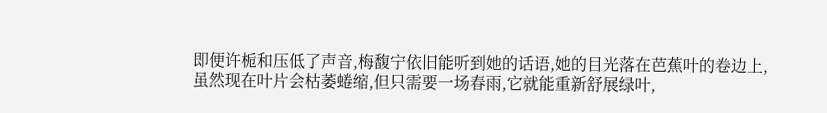即便许栀和压低了声音,梅馥宁依旧能听到她的话语,她的目光落在芭蕉叶的卷边上,虽然现在叶片会枯萎蜷缩,但只需要一场春雨,它就能重新舒展绿叶,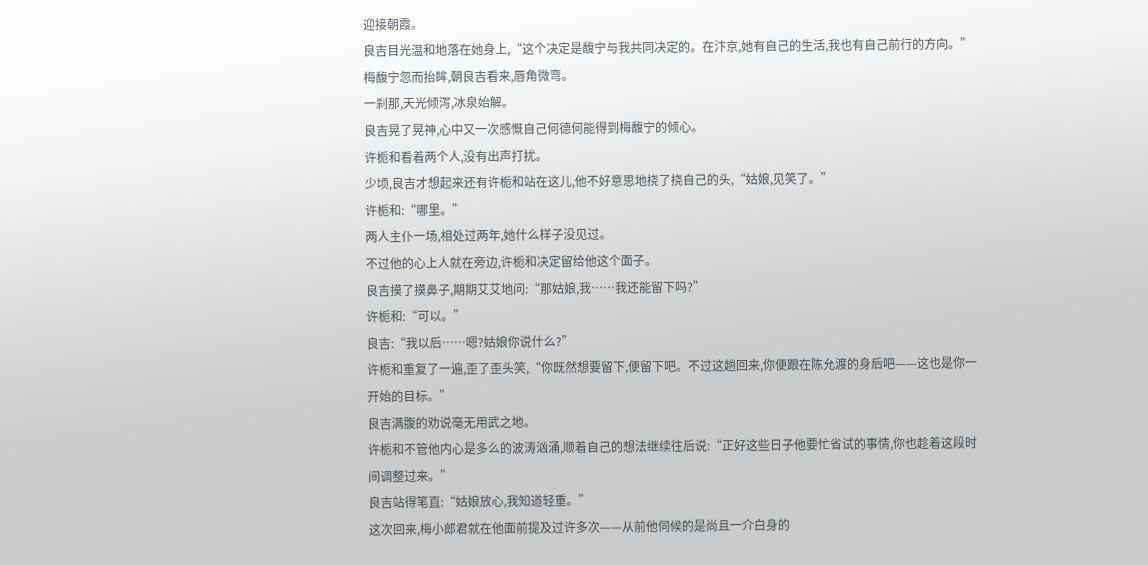迎接朝霞。
良吉目光温和地落在她身上,“这个决定是馥宁与我共同决定的。在汴京,她有自己的生活,我也有自己前行的方向。”
梅馥宁忽而抬眸,朝良吉看来,唇角微弯。
一刹那,天光倾泻,冰泉始解。
良吉晃了晃神,心中又一次感慨自己何德何能得到梅馥宁的倾心。
许栀和看着两个人,没有出声打扰。
少顷,良吉才想起来还有许栀和站在这儿,他不好意思地挠了挠自己的头,“姑娘,见笑了。”
许栀和:“哪里。”
两人主仆一场,相处过两年,她什么样子没见过。
不过他的心上人就在旁边,许栀和决定留给他这个面子。
良吉摸了摸鼻子,期期艾艾地问:“那姑娘,我……我还能留下吗?”
许栀和:“可以。”
良吉:“我以后……嗯?姑娘你说什么?”
许栀和重复了一遍,歪了歪头笑,“你既然想要留下,便留下吧。不过这趟回来,你便跟在陈允渡的身后吧——这也是你一开始的目标。”
良吉满腹的劝说毫无用武之地。
许栀和不管他内心是多么的波涛汹涌,顺着自己的想法继续往后说:“正好这些日子他要忙省试的事情,你也趁着这段时间调整过来。”
良吉站得笔直:“姑娘放心,我知道轻重。”
这次回来,梅小郎君就在他面前提及过许多次——从前他伺候的是尚且一介白身的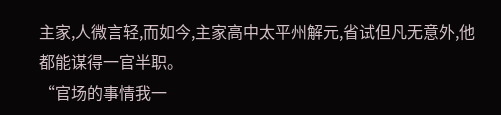主家,人微言轻,而如今,主家高中太平州解元,省试但凡无意外,他都能谋得一官半职。
“官场的事情我一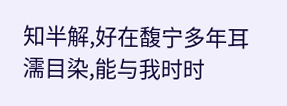知半解,好在馥宁多年耳濡目染,能与我时时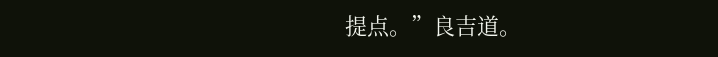提点。”良吉道。